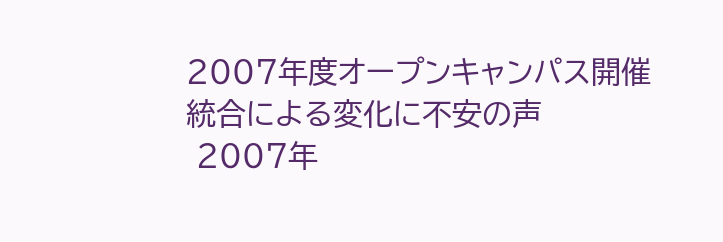2007年度オープンキャンパス開催
統合による変化に不安の声
 2007年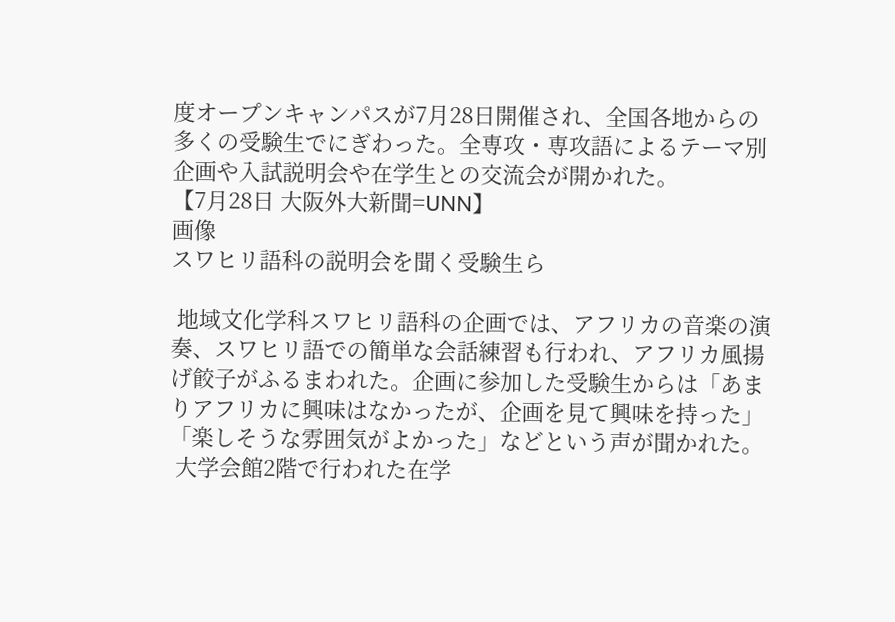度オープンキャンパスが7月28日開催され、全国各地からの多くの受験生でにぎわった。全専攻・専攻語によるテーマ別企画や入試説明会や在学生との交流会が開かれた。
【7月28日 大阪外大新聞=UNN】
画像
スワヒリ語科の説明会を聞く受験生ら

 地域文化学科スワヒリ語科の企画では、アフリカの音楽の演奏、スワヒリ語での簡単な会話練習も行われ、アフリカ風揚げ餃子がふるまわれた。企画に参加した受験生からは「あまりアフリカに興味はなかったが、企画を見て興味を持った」「楽しそうな雰囲気がよかった」などという声が聞かれた。
 大学会館2階で行われた在学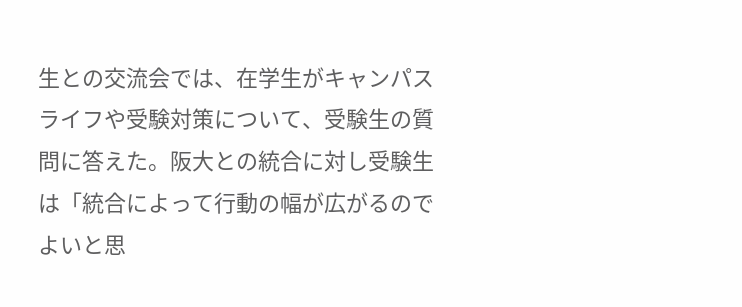生との交流会では、在学生がキャンパスライフや受験対策について、受験生の質問に答えた。阪大との統合に対し受験生は「統合によって行動の幅が広がるのでよいと思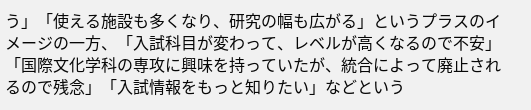う」「使える施設も多くなり、研究の幅も広がる」というプラスのイメージの一方、「入試科目が変わって、レベルが高くなるので不安」「国際文化学科の専攻に興味を持っていたが、統合によって廃止されるので残念」「入試情報をもっと知りたい」などという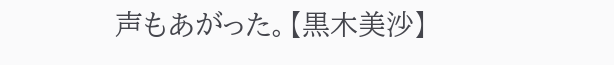声もあがった。【黒木美沙】